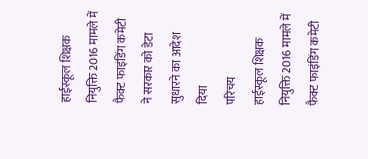हाईस्कूल शिक्षक नियुक्ति 2016 मामले में फैक्ट फाइंडिंग कमेटी ने सरकार को डेटा सुधारने का आदेश दिया
परिचय
हाईस्कूल शिक्षक नियुक्ति 2016 मामले में फैक्ट फाइंडिंग कमेटी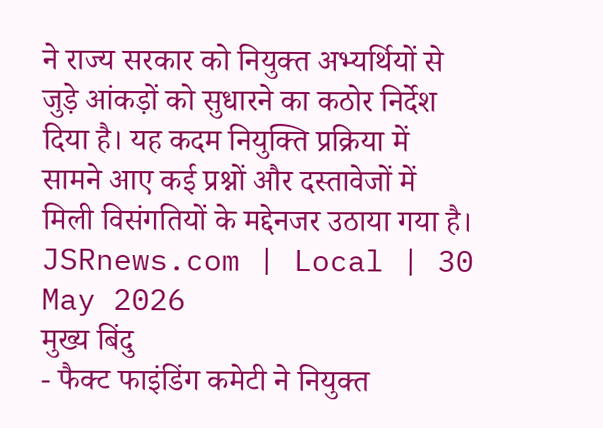ने राज्य सरकार को नियुक्त अभ्यर्थियों से जुड़े आंकड़ों को सुधारने का कठोर निर्देश दिया है। यह कदम नियुक्ति प्रक्रिया में सामने आए कई प्रश्नों और दस्तावेजों में मिली विसंगतियों के मद्देनजर उठाया गया है।
JSRnews.com | Local | 30 May 2026
मुख्य बिंदु
- फैक्ट फाइंडिंग कमेटी ने नियुक्त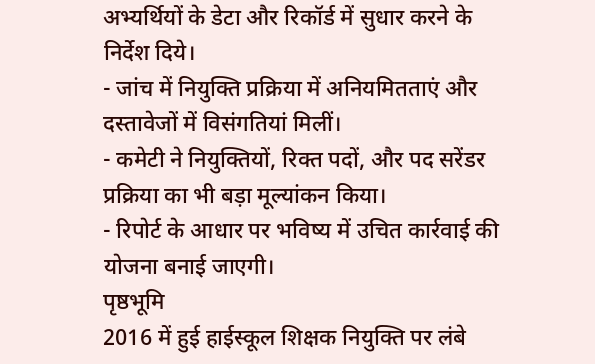अभ्यर्थियों के डेटा और रिकॉर्ड में सुधार करने के निर्देश दिये।
- जांच में नियुक्ति प्रक्रिया में अनियमितताएं और दस्तावेजों में विसंगतियां मिलीं।
- कमेटी ने नियुक्तियों, रिक्त पदों, और पद सरेंडर प्रक्रिया का भी बड़ा मूल्यांकन किया।
- रिपोर्ट के आधार पर भविष्य में उचित कार्रवाई की योजना बनाई जाएगी।
पृष्ठभूमि
2016 में हुई हाईस्कूल शिक्षक नियुक्ति पर लंबे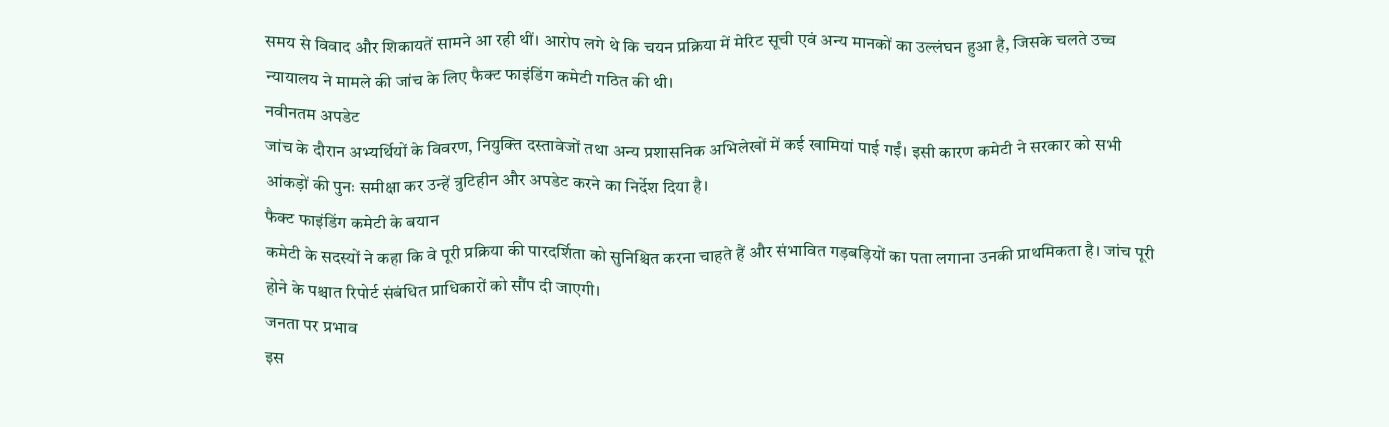समय से विवाद और शिकायतें सामने आ रही थीं। आरोप लगे थे कि चयन प्रक्रिया में मेरिट सूची एवं अन्य मानकों का उल्लंघन हुआ है, जिसके चलते उच्च न्यायालय ने मामले की जांच के लिए फैक्ट फाइंडिंग कमेटी गठित की थी।
नवीनतम अपडेट
जांच के दौरान अभ्यर्थियों के विवरण, नियुक्ति दस्तावेजों तथा अन्य प्रशासनिक अभिलेखों में कई खामियां पाई गईं। इसी कारण कमेटी ने सरकार को सभी आंकड़ों की पुनः समीक्षा कर उन्हें त्रुटिहीन और अपडेट करने का निर्देश दिया है।
फैक्ट फाइंडिंग कमेटी के बयान
कमेटी के सदस्यों ने कहा कि वे पूरी प्रक्रिया की पारदर्शिता को सुनिश्चित करना चाहते हैं और संभावित गड़बड़ियों का पता लगाना उनकी प्राथमिकता है। जांच पूरी होने के पश्चात रिपोर्ट संबंधित प्राधिकारों को सौंप दी जाएगी।
जनता पर प्रभाव
इस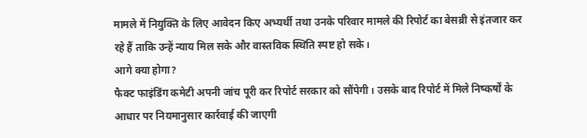मामले में नियुक्ति के लिए आवेदन किए अभ्यर्थी तथा उनके परिवार मामले की रिपोर्ट का बेसब्री से इंतजार कर रहे हैं ताकि उन्हें न्याय मिल सके और वास्तविक स्थिति स्पष्ट हो सके।
आगे क्या होगा?
फैक्ट फाइंडिंग कमेटी अपनी जांच पूरी कर रिपोर्ट सरकार को सौंपेगी। उसके बाद रिपोर्ट में मिले निष्कर्षों के आधार पर नियमानुसार कार्रवाई की जाएगी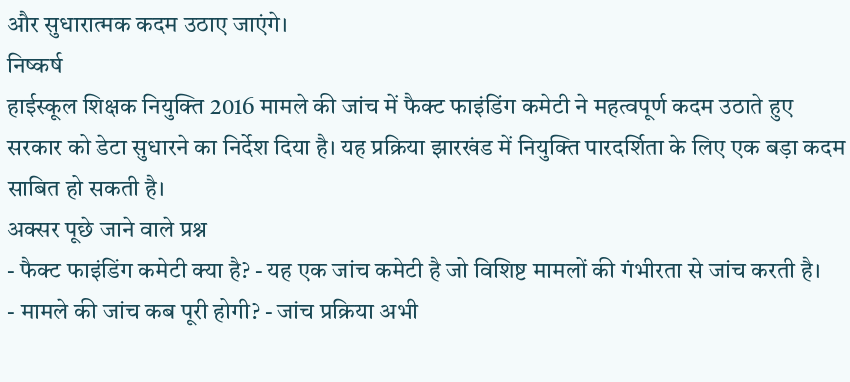और सुधारात्मक कदम उठाए जाएंगे।
निष्कर्ष
हाईस्कूल शिक्षक नियुक्ति 2016 मामले की जांच में फैक्ट फाइंडिंग कमेटी ने महत्वपूर्ण कदम उठाते हुए सरकार को डेटा सुधारने का निर्देश दिया है। यह प्रक्रिया झारखंड में नियुक्ति पारदर्शिता के लिए एक बड़ा कदम साबित हो सकती है।
अक्सर पूछे जाने वाले प्रश्न
- फैक्ट फाइंडिंग कमेटी क्या है? - यह एक जांच कमेटी है जो विशिष्ट मामलों की गंभीरता से जांच करती है।
- मामले की जांच कब पूरी होगी? - जांच प्रक्रिया अभी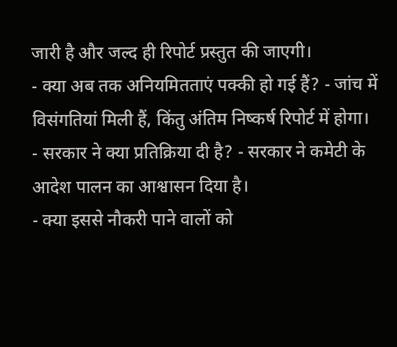जारी है और जल्द ही रिपोर्ट प्रस्तुत की जाएगी।
- क्या अब तक अनियमितताएं पक्की हो गई हैं? - जांच में विसंगतियां मिली हैं, किंतु अंतिम निष्कर्ष रिपोर्ट में होगा।
- सरकार ने क्या प्रतिक्रिया दी है? - सरकार ने कमेटी के आदेश पालन का आश्वासन दिया है।
- क्या इससे नौकरी पाने वालों को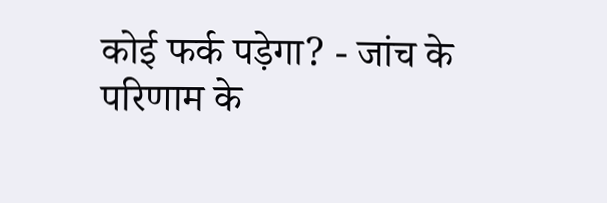कोई फर्क पड़ेगा? - जांच के परिणाम के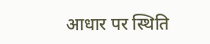आधार पर स्थिति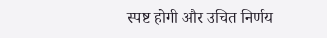स्पष्ट होगी और उचित निर्णय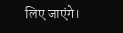लिए जाएंगे।